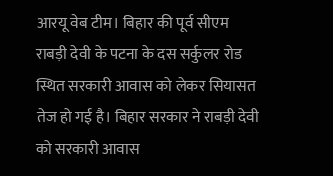आरयू वेब टीम। बिहार की पूर्व सीएम राबड़ी देवी के पटना के दस सर्कुलर रोड स्थित सरकारी आवास को लेकर सियासत तेज हो गई है। बिहार सरकार ने राबड़ी देवी को सरकारी आवास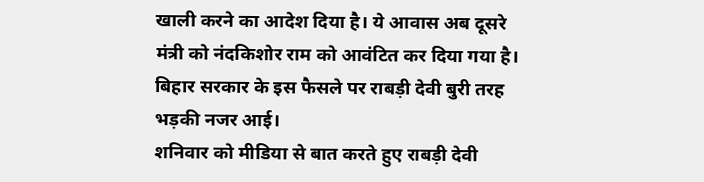खाली करने का आदेश दिया है। ये आवास अब दूसरे मंत्री को नंदकिशोर राम को आवंटित कर दिया गया है। बिहार सरकार के इस फैसले पर राबड़ी देवी बुरी तरह भड़की नजर आई।
शनिवार को मीडिया से बात करते हुए राबड़ी देवी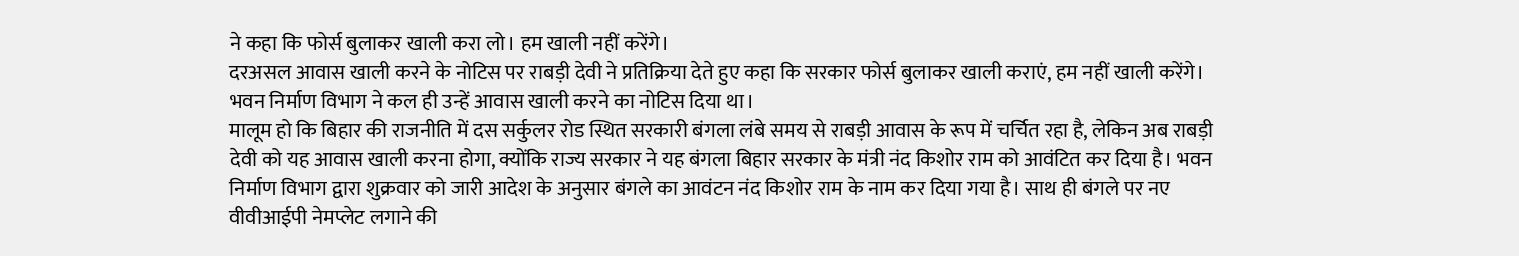ने कहा कि फोर्स बुलाकर खाली करा लो। हम खाली नहीं करेंगे।
दरअसल आवास खाली करने के नोटिस पर राबड़ी देवी ने प्रतिक्रिया देते हुए कहा कि सरकार फोर्स बुलाकर खाली कराएं, हम नहीं खाली करेंगे। भवन निर्माण विभाग ने कल ही उन्हें आवास खाली करने का नोटिस दिया था।
मालूम हो कि बिहार की राजनीति में दस सर्कुलर रोड स्थित सरकारी बंगला लंबे समय से राबड़ी आवास के रूप में चर्चित रहा है, लेकिन अब राबड़ी देवी को यह आवास खाली करना होगा, क्योंकि राज्य सरकार ने यह बंगला बिहार सरकार के मंत्री नंद किशोर राम को आवंटित कर दिया है। भवन निर्माण विभाग द्वारा शुक्रवार को जारी आदेश के अनुसार बंगले का आवंटन नंद किशोर राम के नाम कर दिया गया है। साथ ही बंगले पर नए वीवीआईपी नेमप्लेट लगाने की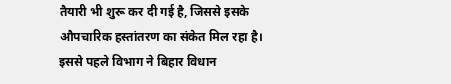तैयारी भी शुरू कर दी गई है, जिससे इसके औपचारिक हस्तांतरण का संकेत मिल रहा है।
इससे पहले विभाग ने बिहार विधान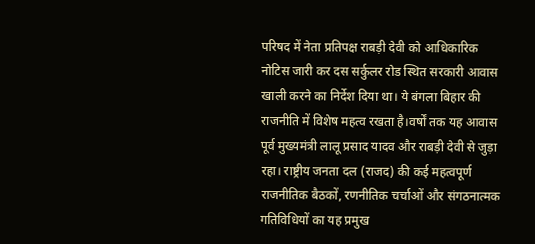परिषद में नेता प्रतिपक्ष राबड़ी देवी को आधिकारिक नोटिस जारी कर दस सर्कुलर रोड स्थित सरकारी आवास खाली करने का निर्देश दिया था। ये बंगला बिहार की राजनीति में विशेष महत्व रखता है।वर्षों तक यह आवास पूर्व मुख्यमंत्री लालू प्रसाद यादव और राबड़ी देवी से जुड़ा रहा। राष्ट्रीय जनता दल (राजद) की कई महत्वपूर्ण राजनीतिक बैठकों, रणनीतिक चर्चाओं और संगठनात्मक गतिविधियों का यह प्रमुख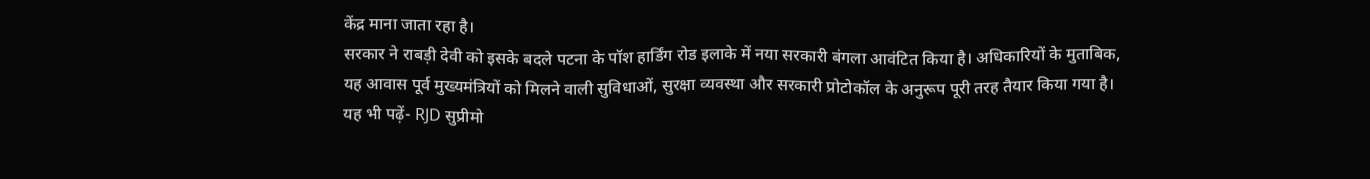केंद्र माना जाता रहा है।
सरकार ने राबड़ी देवी को इसके बदले पटना के पॉश हार्डिंग रोड इलाके में नया सरकारी बंगला आवंटित किया है। अधिकारियों के मुताबिक, यह आवास पूर्व मुख्यमंत्रियों को मिलने वाली सुविधाओं, सुरक्षा व्यवस्था और सरकारी प्रोटोकॉल के अनुरूप पूरी तरह तैयार किया गया है।
यह भी पढ़ें- RJD सुप्रीमो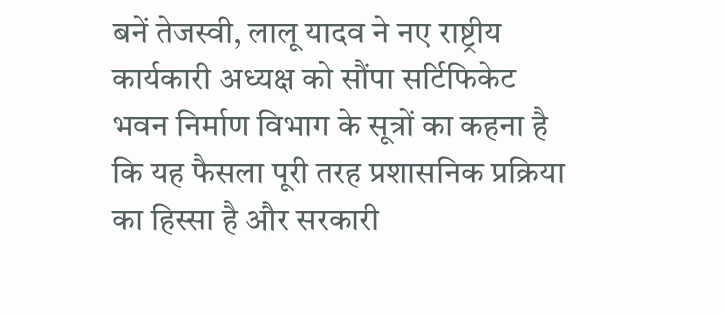बनें तेजस्वी, लालू यादव ने नए राष्ट्रीय कार्यकारी अध्यक्ष को सौंपा सर्टिफिकेट
भवन निर्माण विभाग के सूत्रों का कहना है कि यह फैसला पूरी तरह प्रशासनिक प्रक्रिया का हिस्सा है और सरकारी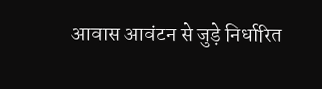आवास आवंटन से जुड़े निर्धारित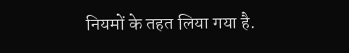नियमों के तहत लिया गया है.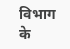विभाग के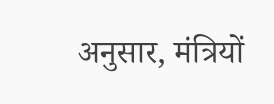अनुसार, मंत्रियों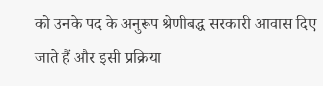को उनके पद के अनुरूप श्रेणीबद्ध सरकारी आवास दिए जाते हैं और इसी प्रक्रिया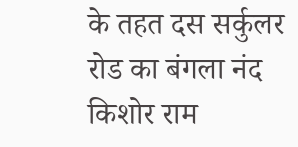के तहत दस सर्कुलर रोड का बंगला नंद किशोर राम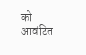को आवंटित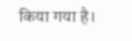किया गया है।